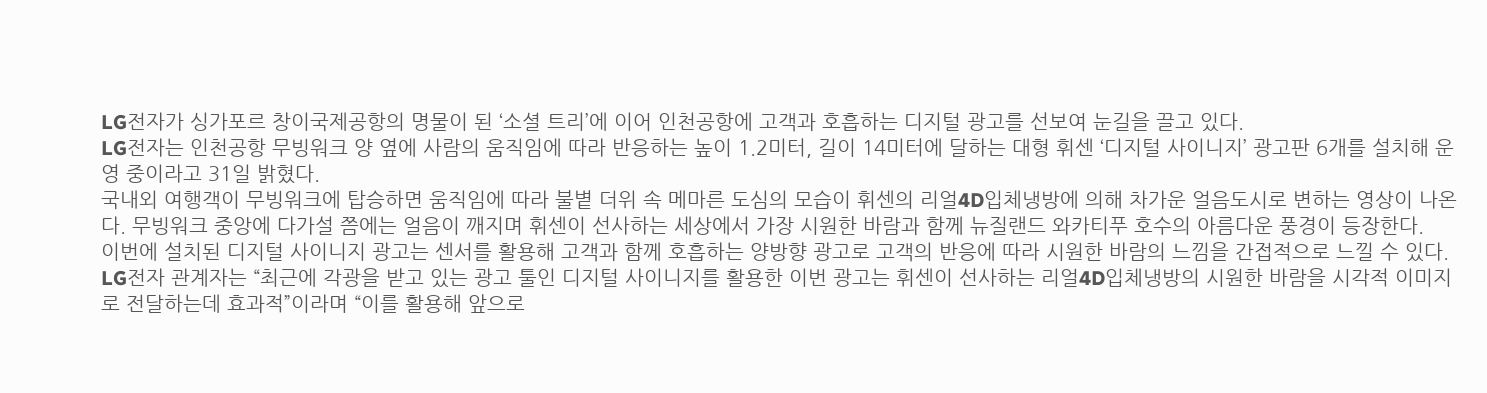LG전자가 싱가포르 창이국제공항의 명물이 된 ‘소셜 트리’에 이어 인천공항에 고객과 호흡하는 디지털 광고를 선보여 눈길을 끌고 있다.
LG전자는 인천공항 무빙워크 양 옆에 사람의 움직임에 따라 반응하는 높이 1.2미터, 길이 14미터에 달하는 대형 휘센 ‘디지털 사이니지’ 광고판 6개를 설치해 운영 중이라고 31일 밝혔다.
국내외 여행객이 무빙워크에 탑승하면 움직임에 따라 불볕 더위 속 메마른 도심의 모습이 휘센의 리얼4D입체냉방에 의해 차가운 얼음도시로 변하는 영상이 나온다. 무빙워크 중앙에 다가설 쯤에는 얼음이 깨지며 휘센이 선사하는 세상에서 가장 시원한 바람과 함께 뉴질랜드 와카티푸 호수의 아름다운 풍경이 등장한다.
이번에 설치된 디지털 사이니지 광고는 센서를 활용해 고객과 함께 호흡하는 양방향 광고로 고객의 반응에 따라 시원한 바람의 느낌을 간접적으로 느낄 수 있다.
LG전자 관계자는 “최근에 각광을 받고 있는 광고 툴인 디지털 사이니지를 활용한 이번 광고는 휘센이 선사하는 리얼4D입체냉방의 시원한 바람을 시각적 이미지로 전달하는데 효과적”이라며 “이를 활용해 앞으로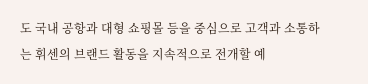도 국내 공항과 대형 쇼핑몰 등을 중심으로 고객과 소통하는 휘센의 브랜드 활동을 지속적으로 전개할 예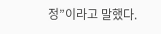정”이라고 말했다.